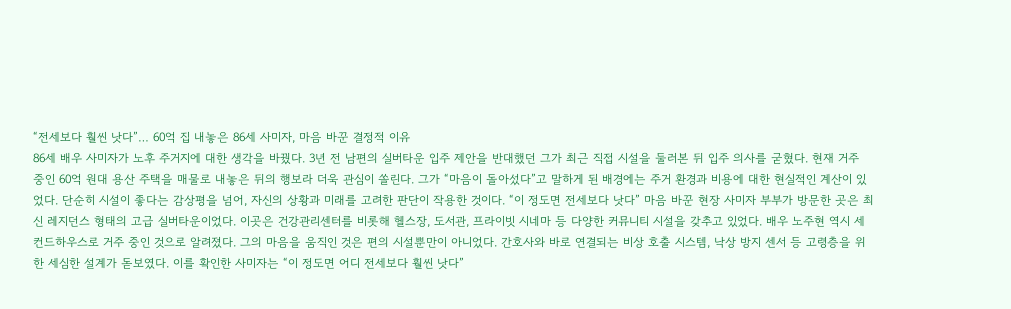“전세보다 훨씬 낫다”… 60억 집 내놓은 86세 사미자, 마음 바꾼 결정적 이유
86세 배우 사미자가 노후 주거지에 대한 생각을 바꿨다. 3년 전 남편의 실버타운 입주 제안을 반대했던 그가 최근 직접 시설을 둘러본 뒤 입주 의사를 굳혔다. 현재 거주 중인 60억 원대 용산 주택을 매물로 내놓은 뒤의 행보라 더욱 관심이 쏠린다. 그가 “마음이 돌아섰다”고 말하게 된 배경에는 주거 환경과 비용에 대한 현실적인 계산이 있었다. 단순히 시설이 좋다는 감상평을 넘어, 자신의 상황과 미래를 고려한 판단이 작용한 것이다. “이 정도면 전세보다 낫다” 마음 바꾼 현장 사미자 부부가 방문한 곳은 최신 레지던스 형태의 고급 실버타운이었다. 이곳은 건강관리센터를 비롯해 헬스장, 도서관, 프라이빗 시네마 등 다양한 커뮤니티 시설을 갖추고 있었다. 배우 노주현 역시 세컨드하우스로 거주 중인 것으로 알려졌다. 그의 마음을 움직인 것은 편의 시설뿐만이 아니었다. 간호사와 바로 연결되는 비상 호출 시스템, 낙상 방지 센서 등 고령층을 위한 세심한 설계가 돋보였다. 이를 확인한 사미자는 “이 정도면 어디 전세보다 훨씬 낫다”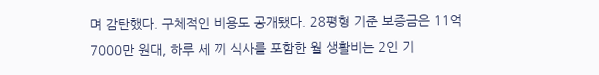며 감탄했다. 구체적인 비용도 공개됐다. 28평형 기준 보증금은 11억 7000만 원대, 하루 세 끼 식사를 포함한 월 생활비는 2인 기